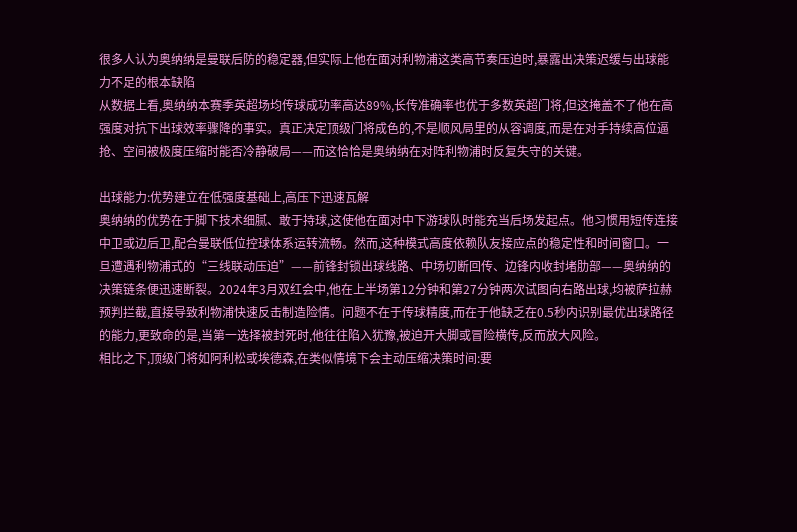很多人认为奥纳纳是曼联后防的稳定器,但实际上他在面对利物浦这类高节奏压迫时,暴露出决策迟缓与出球能力不足的根本缺陷
从数据上看,奥纳纳本赛季英超场均传球成功率高达89%,长传准确率也优于多数英超门将,但这掩盖不了他在高强度对抗下出球效率骤降的事实。真正决定顶级门将成色的,不是顺风局里的从容调度,而是在对手持续高位逼抢、空间被极度压缩时能否冷静破局——而这恰恰是奥纳纳在对阵利物浦时反复失守的关键。

出球能力:优势建立在低强度基础上,高压下迅速瓦解
奥纳纳的优势在于脚下技术细腻、敢于持球,这使他在面对中下游球队时能充当后场发起点。他习惯用短传连接中卫或边后卫,配合曼联低位控球体系运转流畅。然而,这种模式高度依赖队友接应点的稳定性和时间窗口。一旦遭遇利物浦式的“三线联动压迫”——前锋封锁出球线路、中场切断回传、边锋内收封堵肋部——奥纳纳的决策链条便迅速断裂。2024年3月双红会中,他在上半场第12分钟和第27分钟两次试图向右路出球,均被萨拉赫预判拦截,直接导致利物浦快速反击制造险情。问题不在于传球精度,而在于他缺乏在0.5秒内识别最优出球路径的能力,更致命的是,当第一选择被封死时,他往往陷入犹豫,被迫开大脚或冒险横传,反而放大风险。
相比之下,顶级门将如阿利松或埃德森,在类似情境下会主动压缩决策时间:要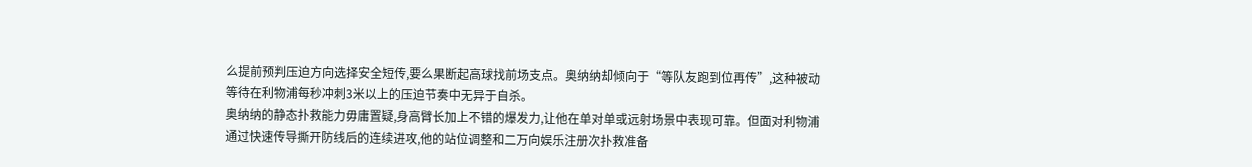么提前预判压迫方向选择安全短传,要么果断起高球找前场支点。奥纳纳却倾向于“等队友跑到位再传”,这种被动等待在利物浦每秒冲刺3米以上的压迫节奏中无异于自杀。
奥纳纳的静态扑救能力毋庸置疑,身高臂长加上不错的爆发力,让他在单对单或远射场景中表现可靠。但面对利物浦通过快速传导撕开防线后的连续进攻,他的站位调整和二万向娱乐注册次扑救准备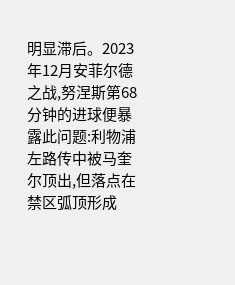明显滞后。2023年12月安菲尔德之战,努涅斯第68分钟的进球便暴露此问题:利物浦左路传中被马奎尔顶出,但落点在禁区弧顶形成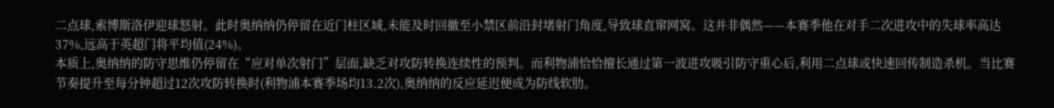二点球,索博斯洛伊迎球怒射。此时奥纳纳仍停留在近门柱区域,未能及时回撤至小禁区前沿封堵射门角度,导致球直窜网窝。这并非偶然——本赛季他在对手二次进攻中的失球率高达37%,远高于英超门将平均值(24%)。
本质上,奥纳纳的防守思维仍停留在“应对单次射门”层面,缺乏对攻防转换连续性的预判。而利物浦恰恰擅长通过第一波进攻吸引防守重心后,利用二点球或快速回传制造杀机。当比赛节奏提升至每分钟超过12次攻防转换时(利物浦本赛季场均13.2次),奥纳纳的反应延迟便成为防线软肋。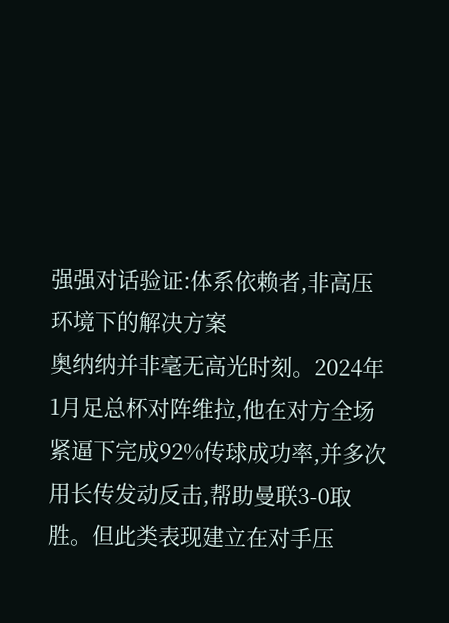强强对话验证:体系依赖者,非高压环境下的解决方案
奥纳纳并非毫无高光时刻。2024年1月足总杯对阵维拉,他在对方全场紧逼下完成92%传球成功率,并多次用长传发动反击,帮助曼联3-0取胜。但此类表现建立在对手压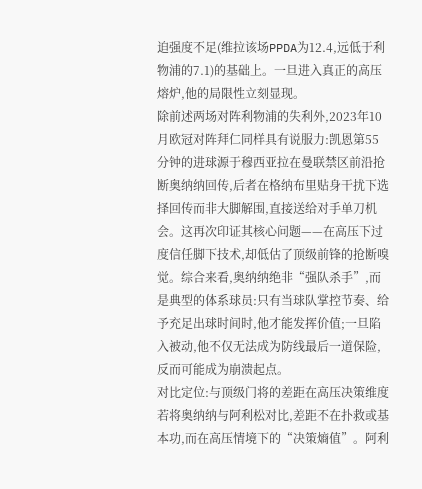迫强度不足(维拉该场PPDA为12.4,远低于利物浦的7.1)的基础上。一旦进入真正的高压熔炉,他的局限性立刻显现。
除前述两场对阵利物浦的失利外,2023年10月欧冠对阵拜仁同样具有说服力:凯恩第55分钟的进球源于穆西亚拉在曼联禁区前沿抢断奥纳纳回传,后者在格纳布里贴身干扰下选择回传而非大脚解围,直接送给对手单刀机会。这再次印证其核心问题——在高压下过度信任脚下技术,却低估了顶级前锋的抢断嗅觉。综合来看,奥纳纳绝非“强队杀手”,而是典型的体系球员:只有当球队掌控节奏、给予充足出球时间时,他才能发挥价值;一旦陷入被动,他不仅无法成为防线最后一道保险,反而可能成为崩溃起点。
对比定位:与顶级门将的差距在高压决策维度
若将奥纳纳与阿利松对比,差距不在扑救或基本功,而在高压情境下的“决策熵值”。阿利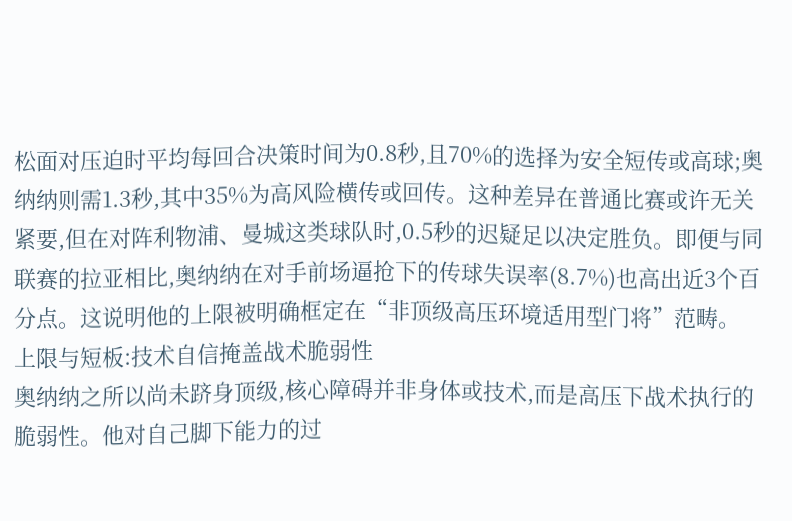松面对压迫时平均每回合决策时间为0.8秒,且70%的选择为安全短传或高球;奥纳纳则需1.3秒,其中35%为高风险横传或回传。这种差异在普通比赛或许无关紧要,但在对阵利物浦、曼城这类球队时,0.5秒的迟疑足以决定胜负。即便与同联赛的拉亚相比,奥纳纳在对手前场逼抢下的传球失误率(8.7%)也高出近3个百分点。这说明他的上限被明确框定在“非顶级高压环境适用型门将”范畴。
上限与短板:技术自信掩盖战术脆弱性
奥纳纳之所以尚未跻身顶级,核心障碍并非身体或技术,而是高压下战术执行的脆弱性。他对自己脚下能力的过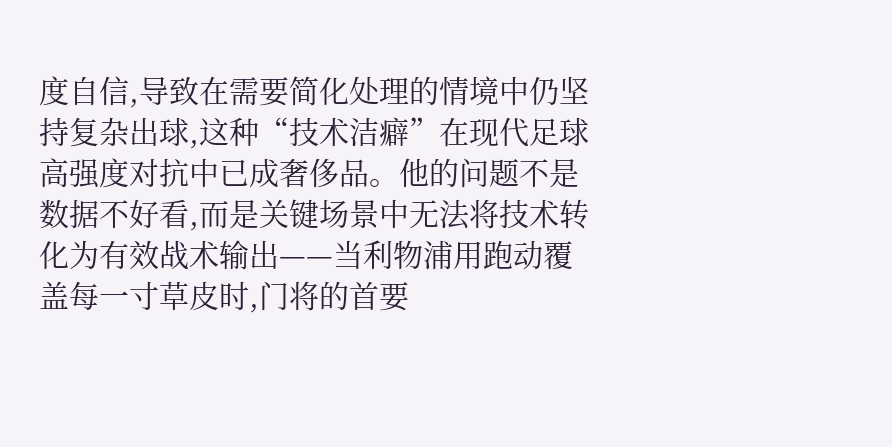度自信,导致在需要简化处理的情境中仍坚持复杂出球,这种“技术洁癖”在现代足球高强度对抗中已成奢侈品。他的问题不是数据不好看,而是关键场景中无法将技术转化为有效战术输出——当利物浦用跑动覆盖每一寸草皮时,门将的首要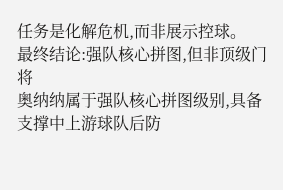任务是化解危机,而非展示控球。
最终结论:强队核心拼图,但非顶级门将
奥纳纳属于强队核心拼图级别,具备支撑中上游球队后防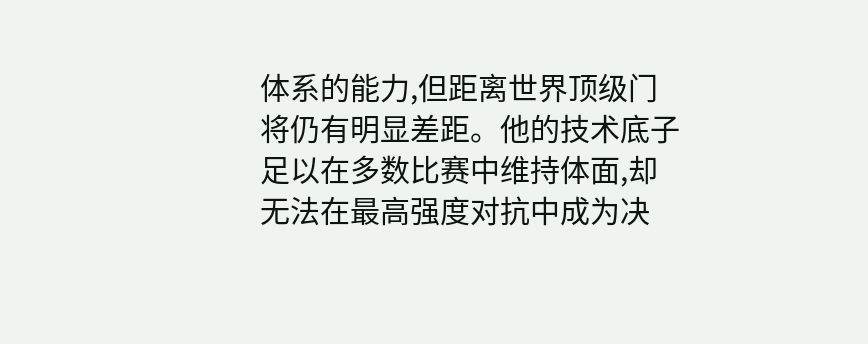体系的能力,但距离世界顶级门将仍有明显差距。他的技术底子足以在多数比赛中维持体面,却无法在最高强度对抗中成为决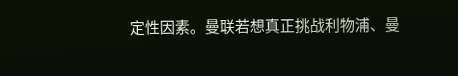定性因素。曼联若想真正挑战利物浦、曼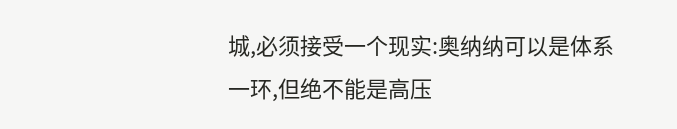城,必须接受一个现实:奥纳纳可以是体系一环,但绝不能是高压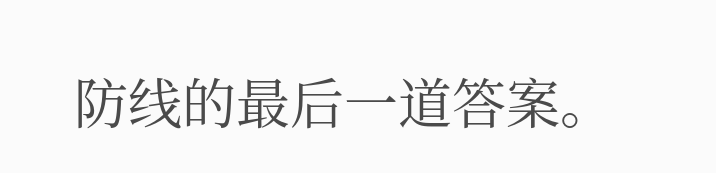防线的最后一道答案。